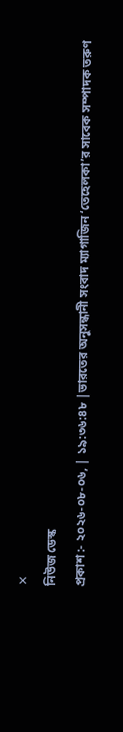✕
নিউজ ডেস্ক
প্রকাশ :- ২০২৬-০৮-০৬, | ১৯:৩৬:৪৮ |ভারতের অনুসন্ধানী সংবাদ ম্যাগাজিন ‘তেহেলকা’র সাবেক সম্পাদক তরুণ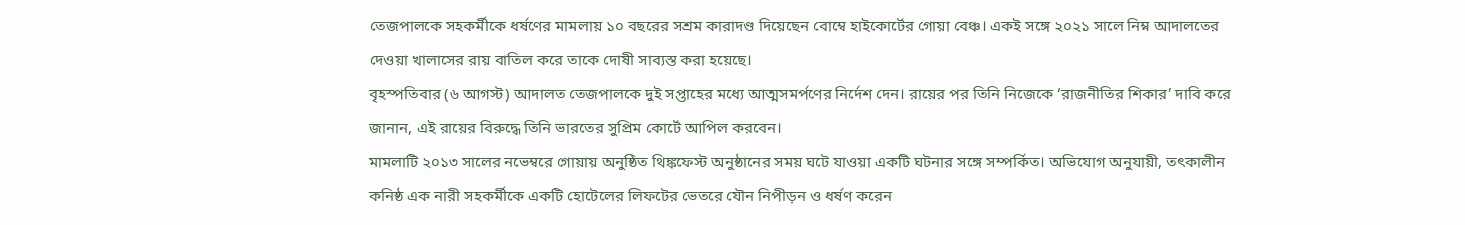তেজপালকে সহকর্মীকে ধর্ষণের মামলায় ১০ বছরের সশ্রম কারাদণ্ড দিয়েছেন বোম্বে হাইকোর্টের গোয়া বেঞ্চ। একই সঙ্গে ২০২১ সালে নিম্ন আদালতের দেওয়া খালাসের রায় বাতিল করে তাকে দোষী সাব্যস্ত করা হয়েছে।
বৃহস্পতিবার (৬ আগস্ট) আদালত তেজপালকে দুই সপ্তাহের মধ্যে আত্মসমর্পণের নির্দেশ দেন। রায়ের পর তিনি নিজেকে ‘রাজনীতির শিকার’ দাবি করে জানান, এই রায়ের বিরুদ্ধে তিনি ভারতের সুপ্রিম কোর্টে আপিল করবেন।
মামলাটি ২০১৩ সালের নভেম্বরে গোয়ায় অনুষ্ঠিত থিঙ্কফেস্ট অনুষ্ঠানের সময় ঘটে যাওয়া একটি ঘটনার সঙ্গে সম্পর্কিত। অভিযোগ অনুযায়ী, তৎকালীন কনিষ্ঠ এক নারী সহকর্মীকে একটি হোটেলের লিফটের ভেতরে যৌন নিপীড়ন ও ধর্ষণ করেন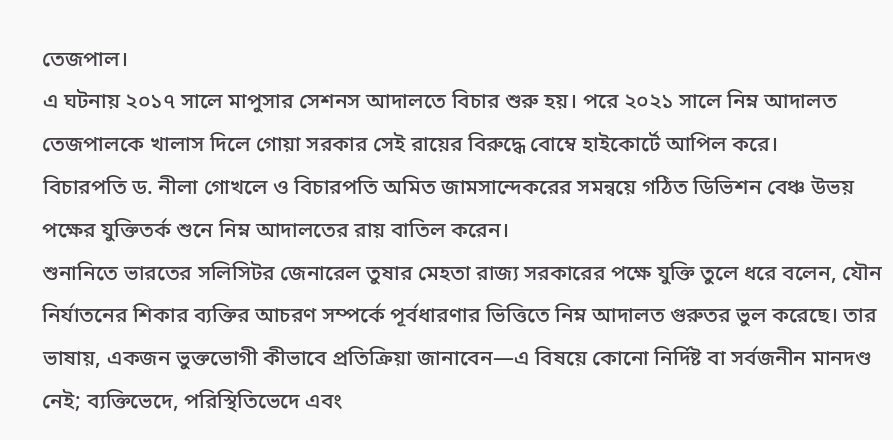তেজপাল।
এ ঘটনায় ২০১৭ সালে মাপুসার সেশনস আদালতে বিচার শুরু হয়। পরে ২০২১ সালে নিম্ন আদালত তেজপালকে খালাস দিলে গোয়া সরকার সেই রায়ের বিরুদ্ধে বোম্বে হাইকোর্টে আপিল করে।
বিচারপতি ড. নীলা গোখলে ও বিচারপতি অমিত জামসান্দেকরের সমন্বয়ে গঠিত ডিভিশন বেঞ্চ উভয় পক্ষের যুক্তিতর্ক শুনে নিম্ন আদালতের রায় বাতিল করেন।
শুনানিতে ভারতের সলিসিটর জেনারেল তুষার মেহতা রাজ্য সরকারের পক্ষে যুক্তি তুলে ধরে বলেন, যৌন নির্যাতনের শিকার ব্যক্তির আচরণ সম্পর্কে পূর্বধারণার ভিত্তিতে নিম্ন আদালত গুরুতর ভুল করেছে। তার ভাষায়, একজন ভুক্তভোগী কীভাবে প্রতিক্রিয়া জানাবেন—এ বিষয়ে কোনো নির্দিষ্ট বা সর্বজনীন মানদণ্ড নেই; ব্যক্তিভেদে, পরিস্থিতিভেদে এবং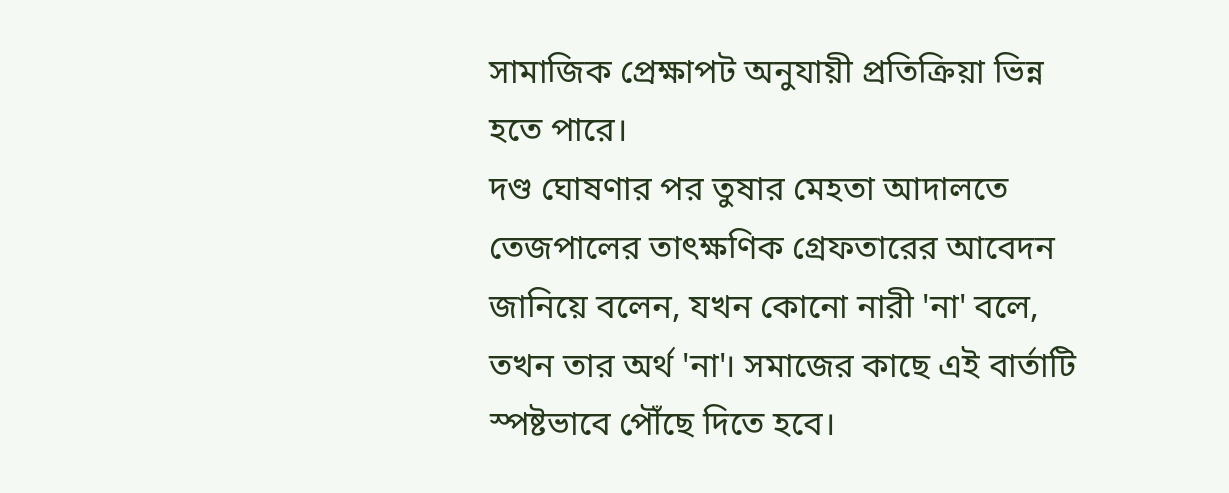সামাজিক প্রেক্ষাপট অনুযায়ী প্রতিক্রিয়া ভিন্ন হতে পারে।
দণ্ড ঘোষণার পর তুষার মেহতা আদালতে তেজপালের তাৎক্ষণিক গ্রেফতারের আবেদন জানিয়ে বলেন, যখন কোনো নারী 'না' বলে, তখন তার অর্থ 'না'। সমাজের কাছে এই বার্তাটি স্পষ্টভাবে পৌঁছে দিতে হবে।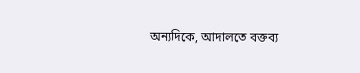অন্যদিকে, আদালতে বক্তব্য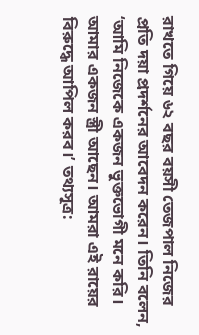রাখতে গিয়ে ৬২ বছর বয়সী তেজপাল নিজের প্রতি দয়া প্রদর্শনের আবেদন করেন। তিনি বলেন, ‘আমি নিজেকে একজন ভুক্তভোগী মনে করি। আমার একজন স্ত্রী আছেন। আমরা এই রায়ের বিরুদ্ধে আপিল করব।’ তথ্যসূত্র: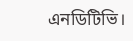এনডিটিভি।